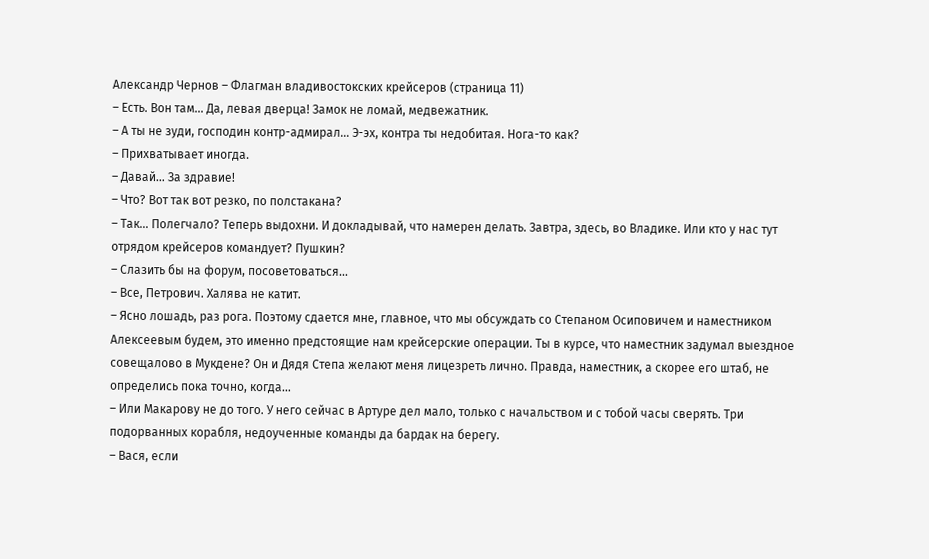Александр Чернов – Флагман владивостокских крейсеров (страница 11)
– Есть. Вон там… Да, левая дверца! Замок не ломай, медвежатник.
– А ты не зуди, господин контр-адмирал… Э-эх, контра ты недобитая. Нога-то как?
– Прихватывает иногда.
– Давай… За здравие!
– Что? Вот так вот резко, по полстакана?
– Так… Полегчало? Теперь выдохни. И докладывай, что намерен делать. Завтра, здесь, во Владике. Или кто у нас тут отрядом крейсеров командует? Пушкин?
– Слазить бы на форум, посоветоваться…
– Все, Петрович. Халява не катит.
– Ясно лошадь, раз рога. Поэтому сдается мне, главное, что мы обсуждать со Степаном Осиповичем и наместником Алексеевым будем, это именно предстоящие нам крейсерские операции. Ты в курсе, что наместник задумал выездное совещалово в Мукдене? Он и Дядя Степа желают меня лицезреть лично. Правда, наместник, а скорее его штаб, не определись пока точно, когда…
– Или Макарову не до того. У него сейчас в Артуре дел мало, только с начальством и с тобой часы сверять. Три подорванных корабля, недоученные команды да бардак на берегу.
– Вася, если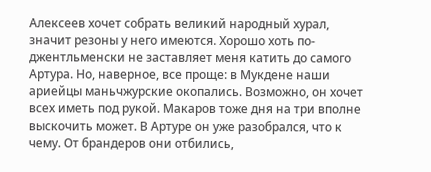Алексеев хочет собрать великий народный хурал, значит резоны у него имеются. Хорошо хоть по-джентльменски не заставляет меня катить до самого Артура. Но, наверное, все проще: в Мукдене наши ариейцы маньчжурские окопались. Возможно, он хочет всех иметь под рукой. Макаров тоже дня на три вполне выскочить может. В Артуре он уже разобрался, что к чему. От брандеров они отбились,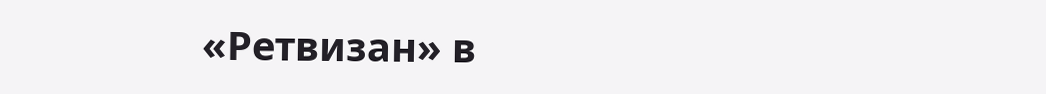«Ретвизан» в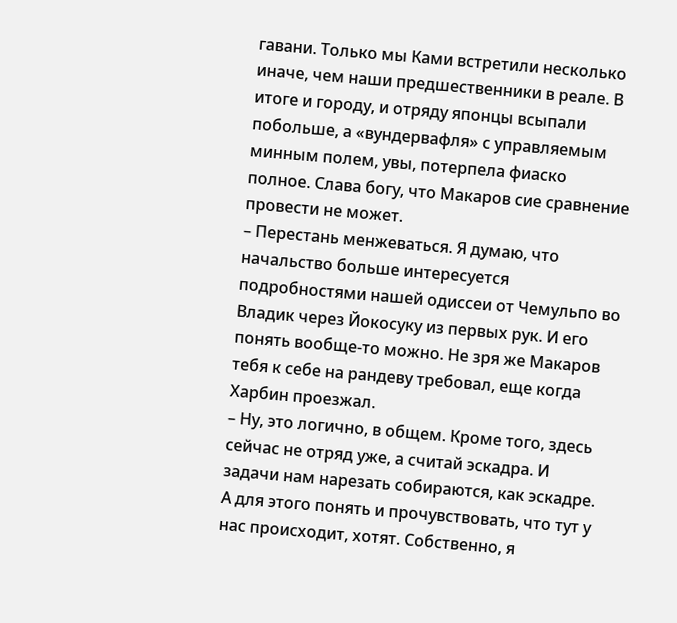гавани. Только мы Ками встретили несколько иначе, чем наши предшественники в реале. В итоге и городу, и отряду японцы всыпали побольше, а «вундервафля» с управляемым минным полем, увы, потерпела фиаско полное. Слава богу, что Макаров сие сравнение провести не может.
– Перестань менжеваться. Я думаю, что начальство больше интересуется подробностями нашей одиссеи от Чемульпо во Владик через Йокосуку из первых рук. И его понять вообще-то можно. Не зря же Макаров тебя к себе на рандеву требовал, еще когда Харбин проезжал.
– Ну, это логично, в общем. Кроме того, здесь сейчас не отряд уже, а считай эскадра. И задачи нам нарезать собираются, как эскадре. А для этого понять и прочувствовать, что тут у нас происходит, хотят. Собственно, я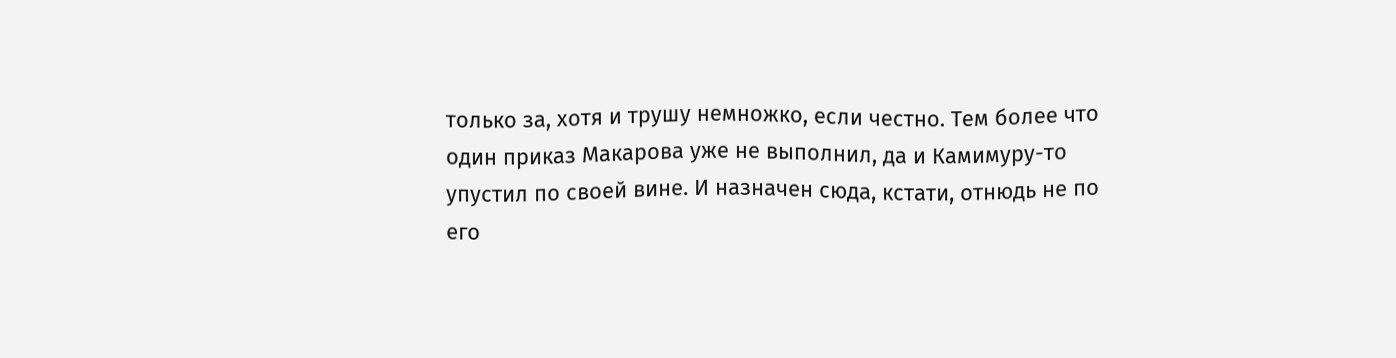только за, хотя и трушу немножко, если честно. Тем более что один приказ Макарова уже не выполнил, да и Камимуру-то упустил по своей вине. И назначен сюда, кстати, отнюдь не по его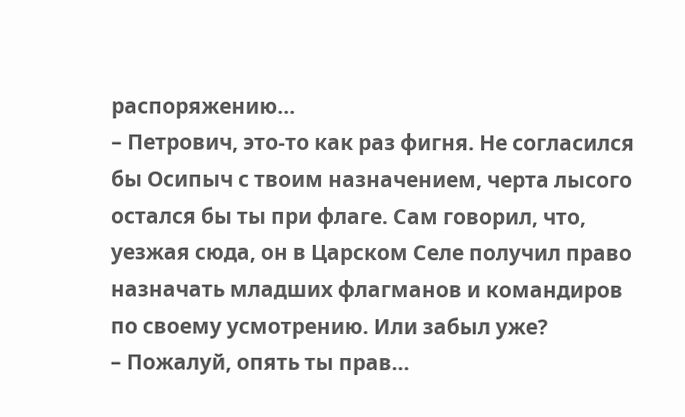распоряжению…
– Петрович, это-то как раз фигня. Не согласился бы Осипыч с твоим назначением, черта лысого остался бы ты при флаге. Сам говорил, что, уезжая сюда, он в Царском Селе получил право назначать младших флагманов и командиров по своему усмотрению. Или забыл уже?
– Пожалуй, опять ты прав…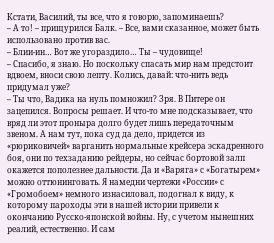Кстати, Василий, ты все, что я говорю, запоминаешь?
– А то! – прищурился Балк. – Все, вами сказанное, может быть использовано против вас.
– Блии-ин… Вот же угораздило… Ты – чудовище!
– Спасибо, я знаю. Но поскольку спасать мир нам предстоит вдвоем, вноси свою лепту. Колись, давай: что-нить ведь придумал уже?
– Ты что, Вадика на нуль помножил? Зря. В Питере он зацепился. Вопросы решает. И что-то мне подсказывает, что вряд ли этот проныра долго будет лишь передаточным звеном. А нам тут, пока суд да дело, придется из «рюриковичей» варганить нормальные крейсера эскадренного боя, они по техзаданию рейдеры, но сейчас бортовой залп окажется пополезнее дальности. Да и «Варяга» с «Богатырем» можно оттюнинговать. Я намедни чертежи «России» с «Громобоем» немного изнасиловал, подогнал к виду, к которому пароходы эти в нашей истории привели к окончанию Русско-японской войны. Ну, с учетом нынешних реалий, естественно. И сам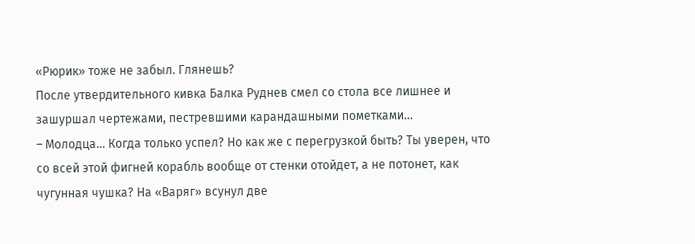«Рюрик» тоже не забыл. Глянешь?
После утвердительного кивка Балка Руднев смел со стола все лишнее и зашуршал чертежами, пестревшими карандашными пометками…
– Молодца… Когда только успел? Но как же с перегрузкой быть? Ты уверен, что со всей этой фигней корабль вообще от стенки отойдет, а не потонет, как чугунная чушка? На «Варяг» всунул две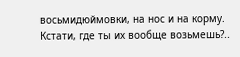восьмидюймовки, на нос и на корму. Кстати, где ты их вообще возьмешь?..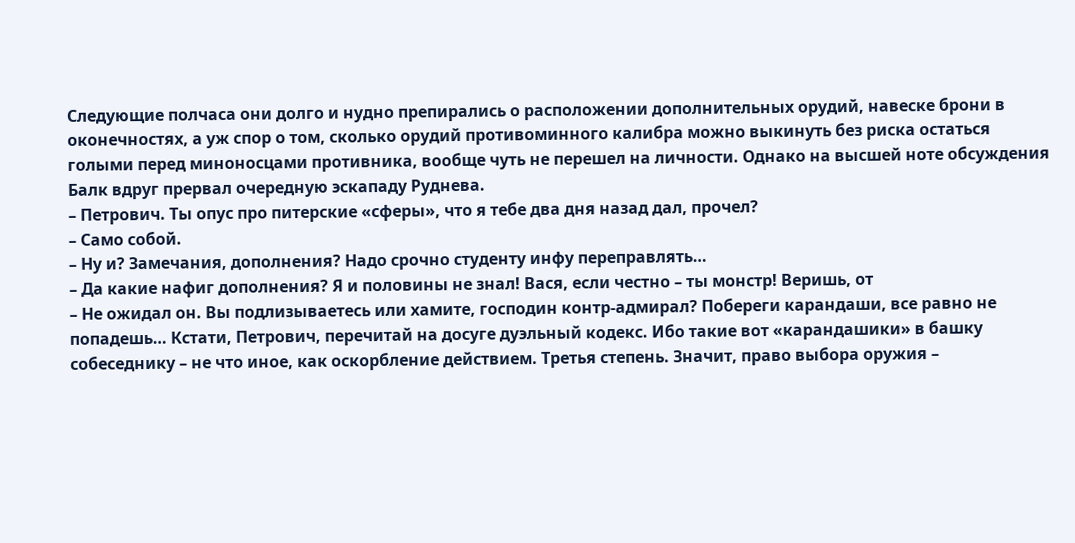Следующие полчаса они долго и нудно препирались о расположении дополнительных орудий, навеске брони в оконечностях, а уж спор о том, сколько орудий противоминного калибра можно выкинуть без риска остаться голыми перед миноносцами противника, вообще чуть не перешел на личности. Однако на высшей ноте обсуждения Балк вдруг прервал очередную эскападу Руднева.
– Петрович. Ты опус про питерские «сферы», что я тебе два дня назад дал, прочел?
– Само собой.
– Ну и? Замечания, дополнения? Надо срочно студенту инфу переправлять…
– Да какие нафиг дополнения? Я и половины не знал! Вася, если честно – ты монстр! Веришь, от
– Не ожидал он. Вы подлизываетесь или хамите, господин контр-адмирал? Побереги карандаши, все равно не попадешь… Кстати, Петрович, перечитай на досуге дуэльный кодекс. Ибо такие вот «карандашики» в башку собеседнику – не что иное, как оскорбление действием. Третья степень. Значит, право выбора оружия –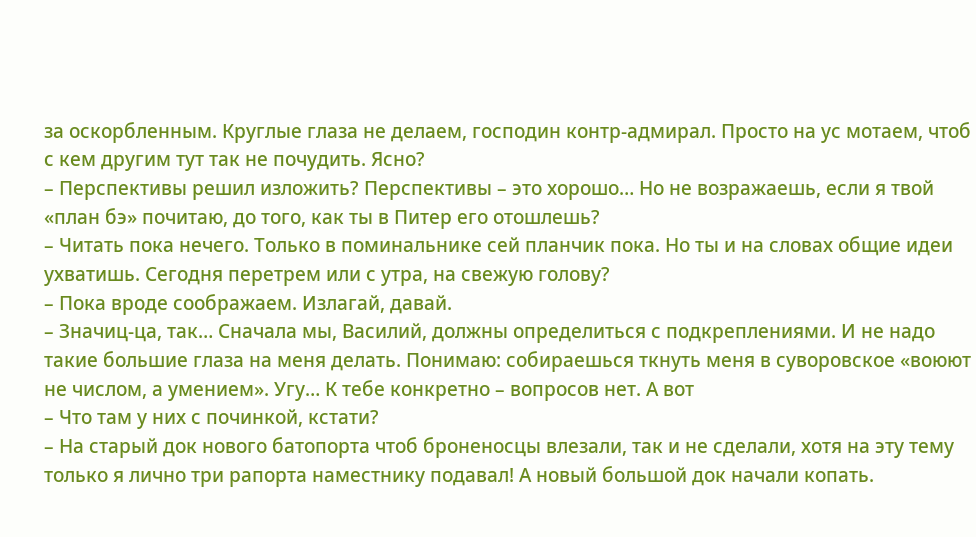за оскорбленным. Круглые глаза не делаем, господин контр-адмирал. Просто на ус мотаем, чтоб с кем другим тут так не почудить. Ясно?
– Перспективы решил изложить? Перспективы – это хорошо… Но не возражаешь, если я твой «план бэ» почитаю, до того, как ты в Питер его отошлешь?
– Читать пока нечего. Только в поминальнике сей планчик пока. Но ты и на словах общие идеи ухватишь. Сегодня перетрем или с утра, на свежую голову?
– Пока вроде соображаем. Излагай, давай.
– Значиц-ца, так… Сначала мы, Василий, должны определиться с подкреплениями. И не надо такие большие глаза на меня делать. Понимаю: собираешься ткнуть меня в суворовское «воюют не числом, а умением». Угу… К тебе конкретно – вопросов нет. А вот
– Что там у них с починкой, кстати?
– На старый док нового батопорта чтоб броненосцы влезали, так и не сделали, хотя на эту тему только я лично три рапорта наместнику подавал! А новый большой док начали копать.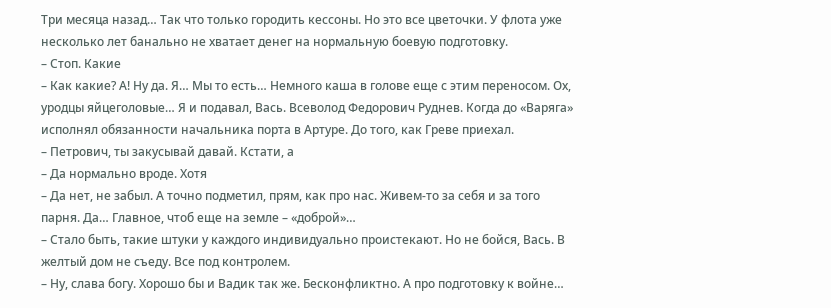Три месяца назад… Так что только городить кессоны. Но это все цветочки. У флота уже несколько лет банально не хватает денег на нормальную боевую подготовку.
– Стоп. Какие
– Как какие? А! Ну да. Я… Мы то есть… Немного каша в голове еще с этим переносом. Ох, уродцы яйцеголовые… Я и подавал, Вась. Всеволод Федорович Руднев. Когда до «Варяга» исполнял обязанности начальника порта в Артуре. До того, как Греве приехал.
– Петрович, ты закусывай давай. Кстати, а
– Да нормально вроде. Хотя
– Да нет, не забыл. А точно подметил, прям, как про нас. Живем-то за себя и за того парня. Да… Главное, чтоб еще на земле – «доброй»…
– Стало быть, такие штуки у каждого индивидуально проистекают. Но не бойся, Вась. В желтый дом не съеду. Все под контролем.
– Ну, слава богу. Хорошо бы и Вадик так же. Бесконфликтно. А про подготовку к войне…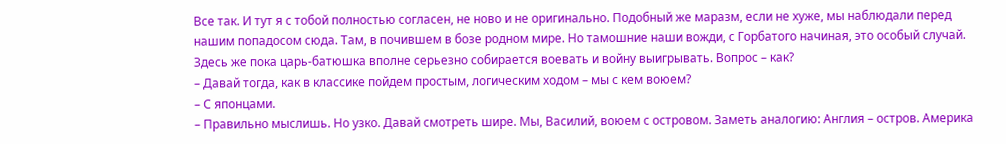Все так. И тут я с тобой полностью согласен, не ново и не оригинально. Подобный же маразм, если не хуже, мы наблюдали перед нашим попадосом сюда. Там, в почившем в бозе родном мире. Но тамошние наши вожди, с Горбатого начиная, это особый случай. Здесь же пока царь-батюшка вполне серьезно собирается воевать и войну выигрывать. Вопрос – как?
– Давай тогда, как в классике пойдем простым, логическим ходом – мы с кем воюем?
– С японцами.
– Правильно мыслишь. Но узко. Давай смотреть шире. Мы, Василий, воюем с островом. Заметь аналогию: Англия – остров. Америка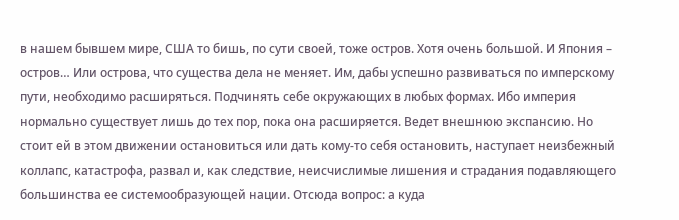в нашем бывшем мире, США то бишь, по сути своей, тоже остров. Хотя очень большой. И Япония – остров… Или острова, что существа дела не меняет. Им, дабы успешно развиваться по имперскому пути, необходимо расширяться. Подчинять себе окружающих в любых формах. Ибо империя нормально существует лишь до тех пор, пока она расширяется. Ведет внешнюю экспансию. Но стоит ей в этом движении остановиться или дать кому-то себя остановить, наступает неизбежный коллапс, катастрофа, развал и, как следствие, неисчислимые лишения и страдания подавляющего большинства ее системообразующей нации. Отсюда вопрос: а куда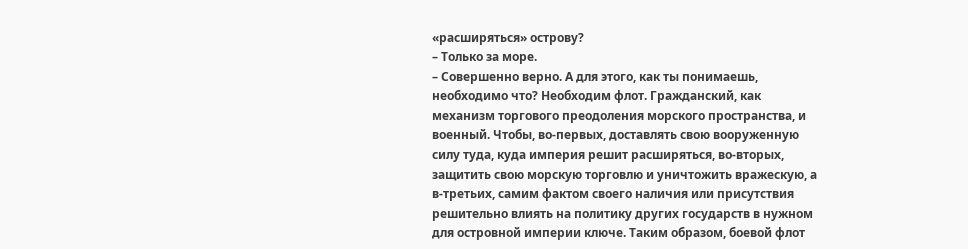«расширяться» острову?
– Только за море.
– Совершенно верно. А для этого, как ты понимаешь, необходимо что? Необходим флот. Гражданский, как механизм торгового преодоления морского пространства, и военный. Чтобы, во-первых, доставлять свою вооруженную силу туда, куда империя решит расширяться, во-вторых, защитить свою морскую торговлю и уничтожить вражескую, а в-третьих, самим фактом своего наличия или присутствия решительно влиять на политику других государств в нужном для островной империи ключе. Таким образом, боевой флот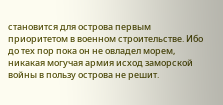становится для острова первым приоритетом в военном строительстве. Ибо до тех пор пока он не овладел морем, никакая могучая армия исход заморской войны в пользу острова не решит.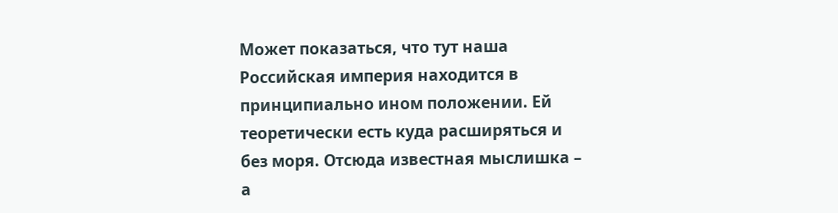Может показаться, что тут наша Российская империя находится в принципиально ином положении. Ей теоретически есть куда расширяться и без моря. Отсюда известная мыслишка – а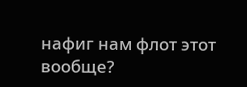нафиг нам флот этот вообще?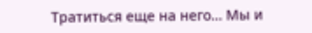Тратиться еще на него… Мы и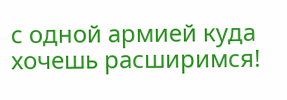с одной армией куда хочешь расширимся!